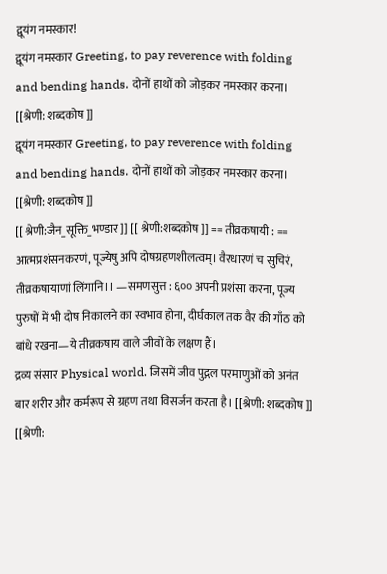द्वूयंग नमस्कार!
द्वूयंग नमस्कार Greeting, to pay reverence with folding and bending hands. दोनों हाथों को जोड़कर नमस्कार करना। [[श्रेणी: शब्दकोष ]]
द्वूयंग नमस्कार Greeting, to pay reverence with folding and bending hands. दोनों हाथों को जोड़कर नमस्कार करना। [[श्रेणी: शब्दकोष ]]
[[ श्रेणी:जैन_सूक्ति_भण्डार ]] [[ श्रेणी:शब्दकोष ]] == तीव्रकषायी : == आत्मप्रशंसनकरणं, पूज्येषु अपि दोषग्रहणशीलत्वम्। वैरधारणं च सुचिरं, तीव्रकषायाणां लिंगानि।। —समणसुत्त : ६०० अपनी प्रशंसा करना, पूज्य पुरुषों में भी दोष निकालने का स्वभाव होना, दीर्घकाल तक वैर की गाँठ को बांधे रखना—ये तीव्रकषाय वाले जीवों के लक्षण हैं।
द्रव्य संसार Physical world. जिसमें जीव पुद्गल परमाणुओं को अनंत बार शरीर और कर्मरूप से ग्रहण तथा विसर्जन करता है। [[श्रेणी: शब्दकोष ]]
[[श्रेणी: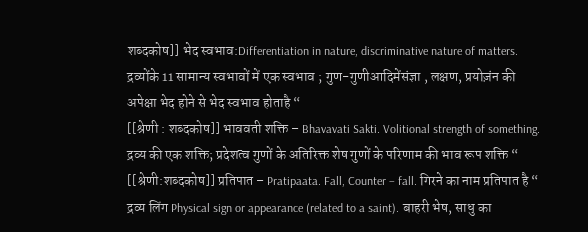शब्दकोष]] भेद स्वभाव:Differentiation in nature, discriminative nature of matters. द्रव्योंके 11 सामान्य स्वभावों में एक स्वभाव ; गुण-गुणीआदिमेंसंज्ञा , लक्षण, प्रयोज़ंन की अपेक्षा भेद होने से भेद स्वभाव होताहै “
[[श्रेणी : शब्दकोष]] भाववती शक्ति – Bhavavati Sakti. Volitional strength of something. द्रव्य की एक शक्ति; प्रदेशत्व गुणों के अतिरिक्त शेष गुणों के परिणाम की भाव रूप शक्ति “
[[श्रेणी:शब्दकोष]] प्रतिपात – Pratipaata. Fall, Counter – fall. गिरने का नाम प्रतिपात है “
द्रव्य लिंग Physical sign or appearance (related to a saint). बाहरी भेष, साधु का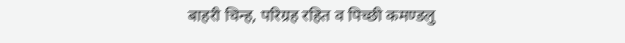बाहरी चिन्ह, परिग्रह रहित व पिच्छी कमण्डलु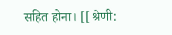सहित होना। [[श्रेणी: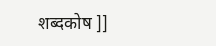शब्दकोष ]]